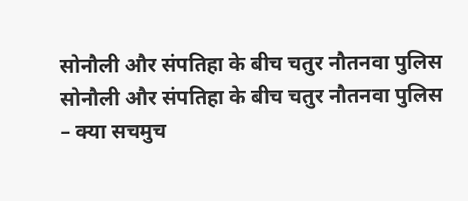सोनौली और संपतिहा के बीच चतुर नौतनवा पुलिस
सोनौली और संपतिहा के बीच चतुर नौतनवा पुलिस
– क्या सचमुच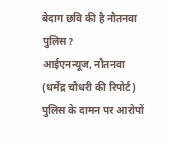बेदाग छवि की है नौतनवा पुलिस?
आईएनन्यूज, नौतनवा (धर्मेंद्र चौधरी की रिपोर्ट)
पुलिस के दामन पर आरोपों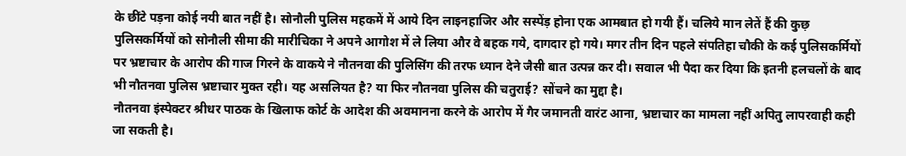के छींटे पड़ना कोई नयी बात नहीं है। सोनौली पुलिस महकमें में आये दिन लाइनहाजिर और सस्पेंड़ होना एक आमबात हो गयी हैं। चलिये मान लेतें हैं की कुछ़ पुलिसकर्मियों को सोनौली सीमा की मारीचिका ने अपने आगोश में ले लिया और वे बहक गये, दागदार हो गये। मगर तीन दिन पहले संपतिहा चौकी के कई पुलिसकर्मियों पर भ्रष्टाचार के आरोप की गाज गिरने के वाकये ने नौतनवा की पुलिसिंग की तरफ ध्यान देने जैसी बात उत्पन्न कर दी। सवाल भी पैदा कर दिया कि इतनी हलचलों के बाद भी नौतनवा पुलिस भ्रष्टाचार मुक्त रही। यह असलियत है? या फिर नौतनवा पुलिस की चतुराई? सोंचने का मुद्दा है।
नौतनवा इंस्पेक्टर श्रीधर पाठक के खिलाफ कोर्ट के आदेश की अवमानना करने के आरोप में गैर जमानती वारंट आना, भ्रष्टाचार का मामला नहीं अपितु लापरवाही कही जा सकती है।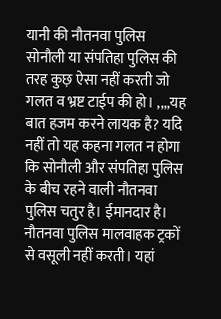यानी की नौतनवा पुलिस सोनौली या संपतिहा पुलिस की तरह कुछ़ ऐसा नहीं करती जो गलत व भ्रष्ट टाईप की हो। ,,,,यह बात हजम करने लायक है? यदि नहीं तो यह कहना गलत न होगा कि सोनौली और संपतिहा पुलिस के बीच रहने वाली नौतनवा पुलिस चतुर है। ईमानदार है।
नौतनवा पुलिस मालवाहक ट्रकों से वसूली नहीं करती। यहां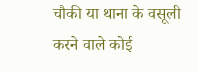चौकी या थाना के वसूली करने वाले कोई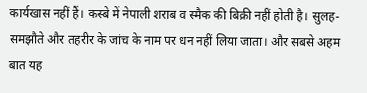कार्यखास नहीं हैं। कस्बे में नेपाली शराब व स्मैक की बिक्री नहीं होती है। सुलह-समझौते और तहरीर के जांच के नाम पर धन नहीं लिया जाता। और सबसे अहम बात यह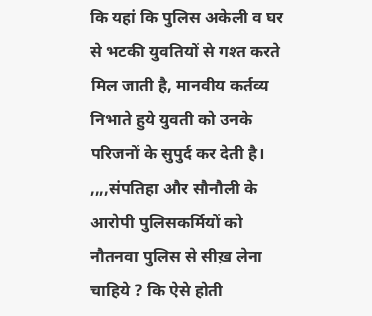कि यहां कि पुलिस अकेली व घर से भटकी युवतियों से गश्त करते मिल जाती है, मानवीय कर्तव्य निभाते हुये युवती को उनके परिजनों के सुपुर्द कर देती है। ,,,,संपतिहा और सौनौली के आरोपी पुलिसकर्मियों को नौतनवा पुलिस से सीख़ लेना चाहिये ? कि ऐसे होती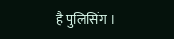है पुलिसिंग ।